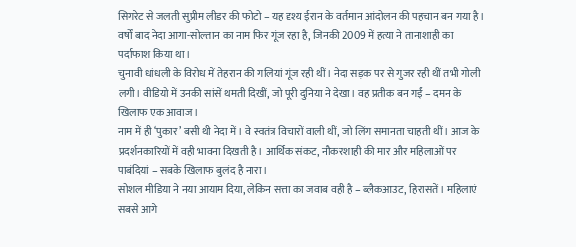सिगरेट से जलती सुप्रीम लीडर की फोटो – यह दृश्य ईरान के वर्तमान आंदोलन की पहचान बन गया है। वर्षों बाद नेदा आगा-सोल्तान का नाम फिर गूंज रहा है, जिनकी 2009 में हत्या ने तानाशाही का पर्दाफाश किया था।
चुनावी धांधली के विरोध में तेहरान की गलियां गूंज रही थीं। नेदा सड़क पर से गुजर रही थीं तभी गोली लगी। वीडियो में उनकी सांसें थमती दिखीं, जो पूरी दुनिया ने देखा। वह प्रतीक बन गईं – दमन के खिलाफ एक आवाज।
नाम में ही ‘पुकार’ बसी थी नेदा में। वे स्वतंत्र विचारों वाली थीं, जो लिंग समानता चाहती थीं। आज के प्रदर्शनकारियों में वही भावना दिखती है। आर्थिक संकट, नौकरशाही की मार और महिलाओं पर पाबंदियां – सबके खिलाफ बुलंद है नारा।
सोशल मीडिया ने नया आयाम दिया, लेकिन सत्ता का जवाब वही है – ब्लैकआउट, हिरासतें। महिलाएं सबसे आगे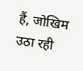हैं, जोखिम उठा रही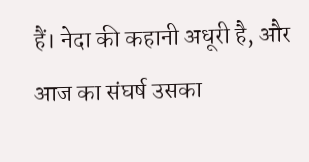हैं। नेदा की कहानी अधूरी है, और आज का संघर्ष उसका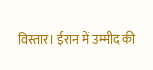विस्तार। ईरान में उम्मीद की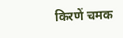किरणें चमक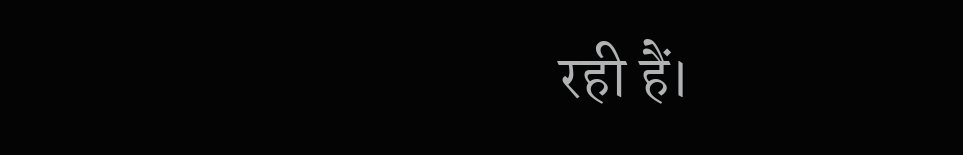रही हैं।